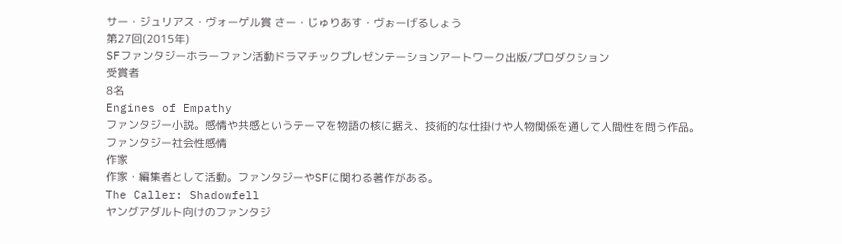サー・ジュリアス・ヴォーゲル賞 さー・じゅりあす・ヴぉーげるしょう
第27回(2015年)
SFファンタジーホラーファン活動ドラマチックプレゼンテーションアートワーク出版/プロダクション
受賞者
8名
Engines of Empathy
ファンタジー小説。感情や共感というテーマを物語の核に据え、技術的な仕掛けや人物関係を通して人間性を問う作品。
ファンタジー社会性感情
作家
作家・編集者として活動。ファンタジーやSFに関わる著作がある。
The Caller: Shadowfell
ヤングアダルト向けのファンタジ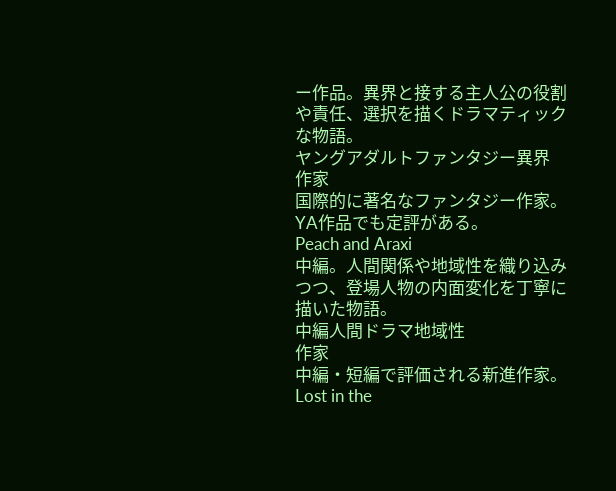ー作品。異界と接する主人公の役割や責任、選択を描くドラマティックな物語。
ヤングアダルトファンタジー異界
作家
国際的に著名なファンタジー作家。YA作品でも定評がある。
Peach and Araxi
中編。人間関係や地域性を織り込みつつ、登場人物の内面変化を丁寧に描いた物語。
中編人間ドラマ地域性
作家
中編・短編で評価される新進作家。
Lost in the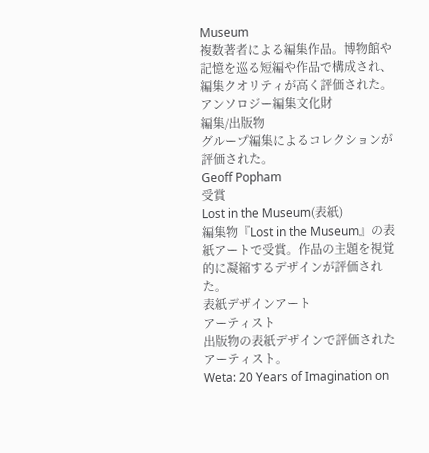Museum
複数著者による編集作品。博物館や記憶を巡る短編や作品で構成され、編集クオリティが高く評価された。
アンソロジー編集文化財
編集/出版物
グループ編集によるコレクションが評価された。
Geoff Popham
受賞
Lost in the Museum(表紙)
編集物『Lost in the Museum』の表紙アートで受賞。作品の主題を視覚的に凝縮するデザインが評価された。
表紙デザインアート
アーティスト
出版物の表紙デザインで評価されたアーティスト。
Weta: 20 Years of Imagination on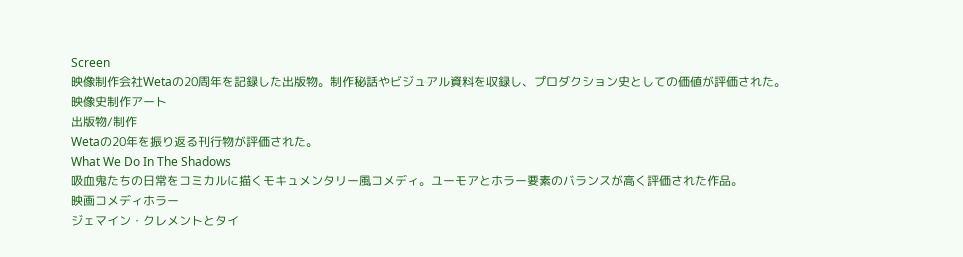Screen
映像制作会社Wetaの20周年を記録した出版物。制作秘話やビジュアル資料を収録し、プロダクション史としての価値が評価された。
映像史制作アート
出版物/制作
Wetaの20年を振り返る刊行物が評価された。
What We Do In The Shadows
吸血鬼たちの日常をコミカルに描くモキュメンタリー風コメディ。ユーモアとホラー要素のバランスが高く評価された作品。
映画コメディホラー
ジェマイン・クレメントとタイ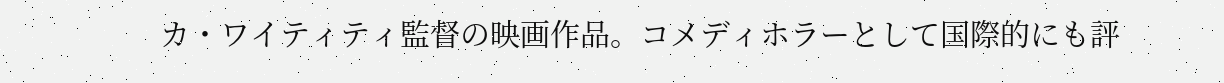カ・ワイティティ監督の映画作品。コメディホラーとして国際的にも評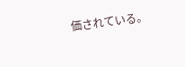価されている。